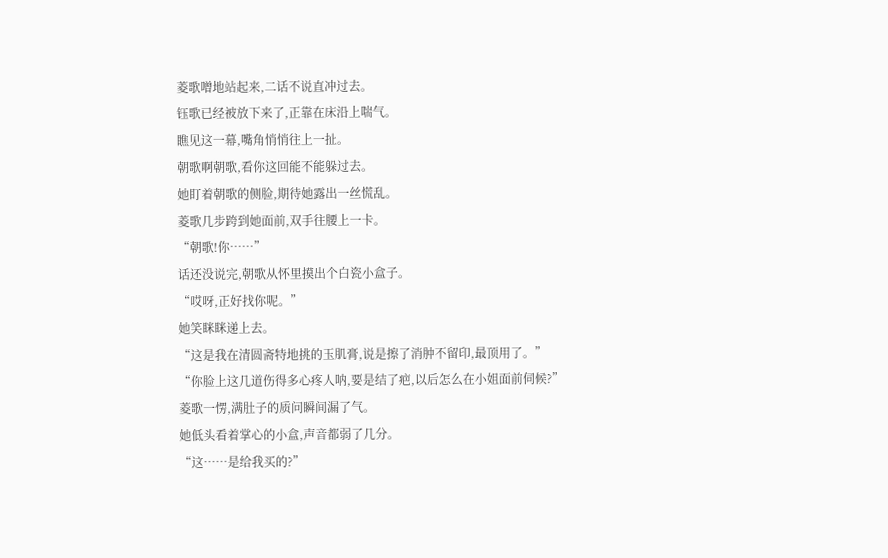菱歌噌地站起来,二话不说直冲过去。
钰歌已经被放下来了,正靠在床沿上喘气。
瞧见这一幕,嘴角悄悄往上一扯。
朝歌啊朝歌,看你这回能不能躲过去。
她盯着朝歌的侧脸,期待她露出一丝慌乱。
菱歌几步跨到她面前,双手往腰上一卡。
“朝歌!你……”
话还没说完,朝歌从怀里摸出个白瓷小盒子。
“哎呀,正好找你呢。”
她笑眯眯递上去。
“这是我在清圆斋特地挑的玉肌膏,说是擦了消肿不留印,最顶用了。”
“你脸上这几道伤得多心疼人呐,要是结了疤,以后怎么在小姐面前伺候?”
菱歌一愣,满肚子的质问瞬间漏了气。
她低头看着掌心的小盒,声音都弱了几分。
“这……是给我买的?”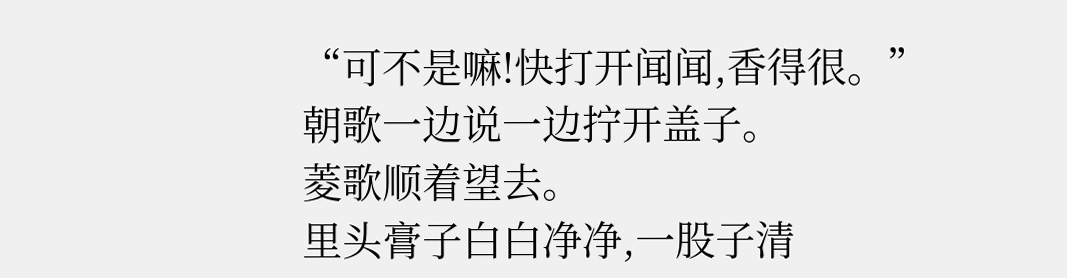“可不是嘛!快打开闻闻,香得很。”
朝歌一边说一边拧开盖子。
菱歌顺着望去。
里头膏子白白净净,一股子清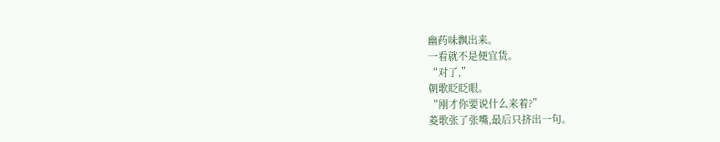幽药味飘出来。
一看就不是便宜货。
“对了,”
朝歌眨眨眼。
“刚才你要说什么来着?”
菱歌张了张嘴,最后只挤出一句。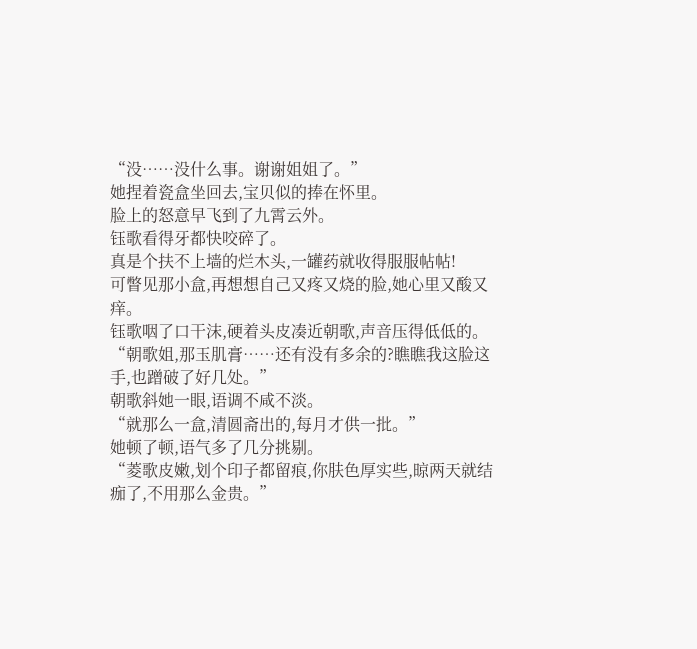“没……没什么事。谢谢姐姐了。”
她捏着瓷盒坐回去,宝贝似的捧在怀里。
脸上的怒意早飞到了九霄云外。
钰歌看得牙都快咬碎了。
真是个扶不上墙的烂木头,一罐药就收得服服帖帖!
可瞥见那小盒,再想想自己又疼又烧的脸,她心里又酸又痒。
钰歌咽了口干沫,硬着头皮凑近朝歌,声音压得低低的。
“朝歌姐,那玉肌膏……还有没有多余的?瞧瞧我这脸这手,也蹭破了好几处。”
朝歌斜她一眼,语调不咸不淡。
“就那么一盒,清圆斋出的,每月才供一批。”
她顿了顿,语气多了几分挑剔。
“菱歌皮嫩,划个印子都留痕,你肤色厚实些,晾两天就结痂了,不用那么金贵。”